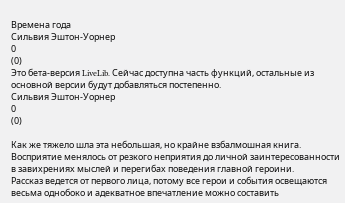Времена года
Сильвия Эштон-Уорнер
0
(0)
Это бета-версия LiveLib. Сейчас доступна часть функций, остальные из основной версии будут добавляться постепенно.
Сильвия Эштон-Уорнер
0
(0)

Как же тяжело шла эта небольшая, но крайне взбалмошная книга. Восприятие менялось от резкого неприятия до личной заинтересованности в завихрениях мыслей и перегибах поведения главной героини.
Рассказ ведется от первого лица, потому все герои и события освещаются весьма однобоко и адекватное впечатление можно составить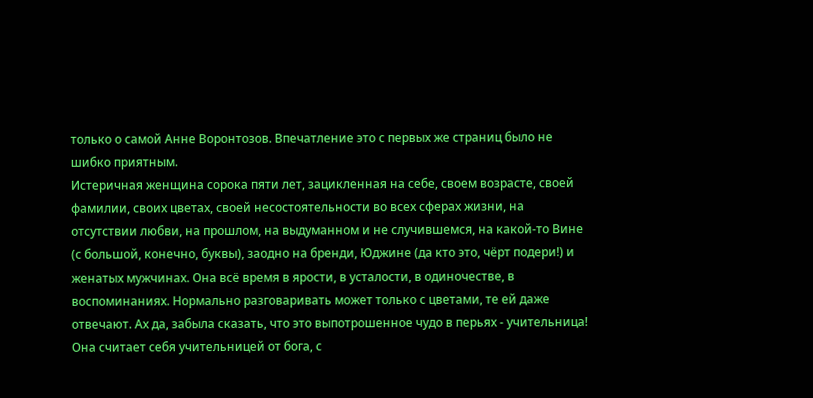только о самой Анне Воронтозов. Впечатление это с первых же страниц было не шибко приятным.
Истеричная женщина сорока пяти лет, зацикленная на себе, своем возрасте, своей фамилии, своих цветах, своей несостоятельности во всех сферах жизни, на отсутствии любви, на прошлом, на выдуманном и не случившемся, на какой-то Вине (с большой, конечно, буквы), заодно на бренди, Юджине (да кто это, чёрт подери!) и женатых мужчинах. Она всё время в ярости, в усталости, в одиночестве, в воспоминаниях. Нормально разговаривать может только с цветами, те ей даже отвечают. Ах да, забыла сказать, что это выпотрошенное чудо в перьях - учительница! Она считает себя учительницей от бога, с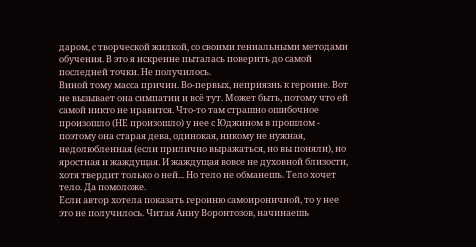даром, с творческой жилкой, со своими гениальными методами обучения. В это я искренне пыталась поверить до самой последней точки. Не получилось.
Виной тому масса причин. Во-первых, неприязнь к героине. Вот не вызывает она симпатии и всё тут. Может быть, потому что ей самой никто не нравится. Что-то там страшно ошибочное произошло (НЕ произошло) у нее с Юджином в прошлом - поэтому она старая дева, одинокая, никому не нужная, недолюбленная (если прилично выражаться, но вы поняли), но яростная и жаждущая. И жаждущая вовсе не духовной близости, хотя твердит только о ней... Но тело не обманешь. Тело хочет тело. Да помоложе.
Если автор хотела показать героиню самоироничной, то у нее это не получилось. Читая Анну Воронтозов, начинаешь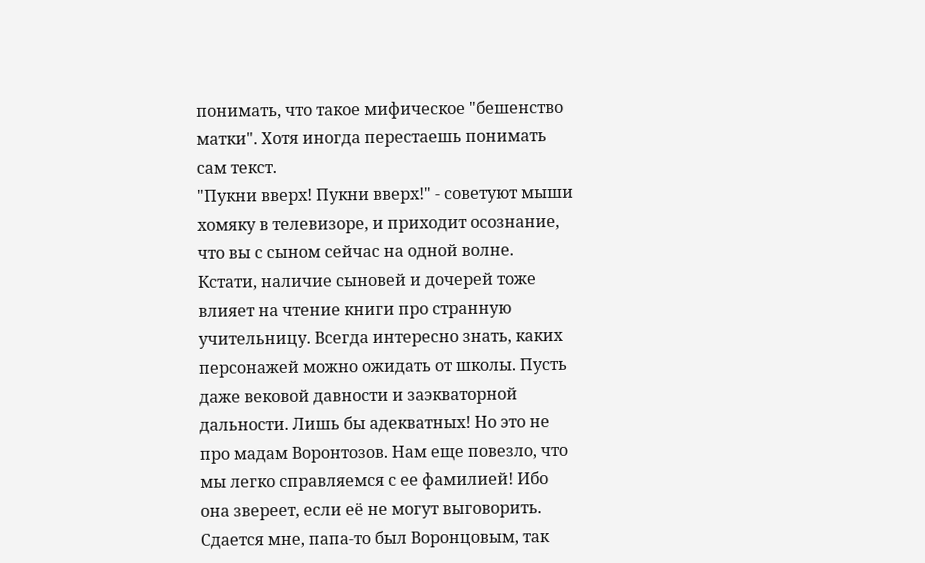понимать, что такое мифическое "бешенство матки". Хотя иногда перестаешь понимать сам текст.
"Пукни вверх! Пукни вверх!" - советуют мыши хомяку в телевизоре, и приходит осознание, что вы с сыном сейчас на одной волне.
Кстати, наличие сыновей и дочерей тоже влияет на чтение книги про странную учительницу. Всегда интересно знать, каких персонажей можно ожидать от школы. Пусть даже вековой давности и заэкваторной дальности. Лишь бы адекватных! Но это не про мадам Воронтозов. Нам еще повезло, что мы легко справляемся с ее фамилией! Ибо она звереет, если её не могут выговорить. Сдается мне, папа-то был Воронцовым, так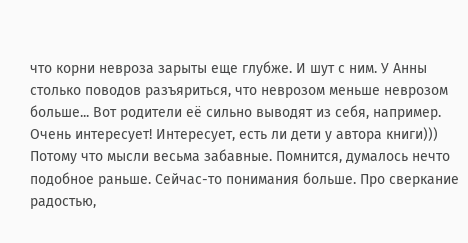что корни невроза зарыты еще глубже. И шут с ним. У Анны столько поводов разъяриться, что неврозом меньше неврозом больше... Вот родители её сильно выводят из себя, например.
Очень интересует! Интересует, есть ли дети у автора книги))) Потому что мысли весьма забавные. Помнится, думалось нечто подобное раньше. Сейчас-то понимания больше. Про сверкание радостью,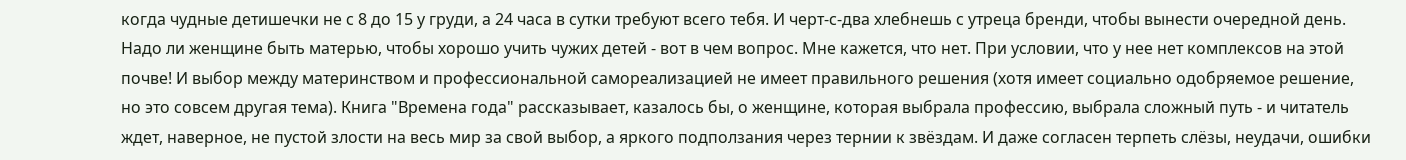когда чудные детишечки не с 8 до 15 у груди, а 24 часа в сутки требуют всего тебя. И черт-с-два хлебнешь с утреца бренди, чтобы вынести очередной день.
Надо ли женщине быть матерью, чтобы хорошо учить чужих детей - вот в чем вопрос. Мне кажется, что нет. При условии, что у нее нет комплексов на этой почве! И выбор между материнством и профессиональной самореализацией не имеет правильного решения (хотя имеет социально одобряемое решение, но это совсем другая тема). Книга "Времена года" рассказывает, казалось бы, о женщине, которая выбрала профессию, выбрала сложный путь - и читатель ждет, наверное, не пустой злости на весь мир за свой выбор, а яркого подползания через тернии к звёздам. И даже согласен терпеть слёзы, неудачи, ошибки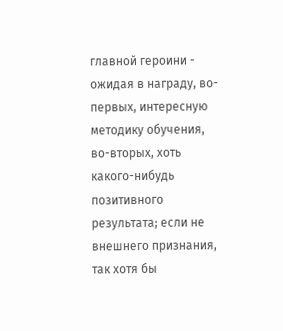главной героини - ожидая в награду, во-первых, интересную методику обучения, во-вторых, хоть какого-нибудь позитивного результата; если не внешнего признания, так хотя бы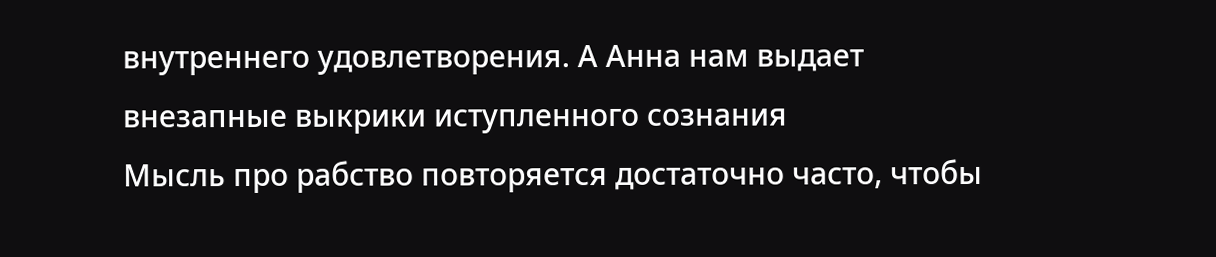внутреннего удовлетворения. А Анна нам выдает внезапные выкрики иступленного сознания
Мысль про рабство повторяется достаточно часто, чтобы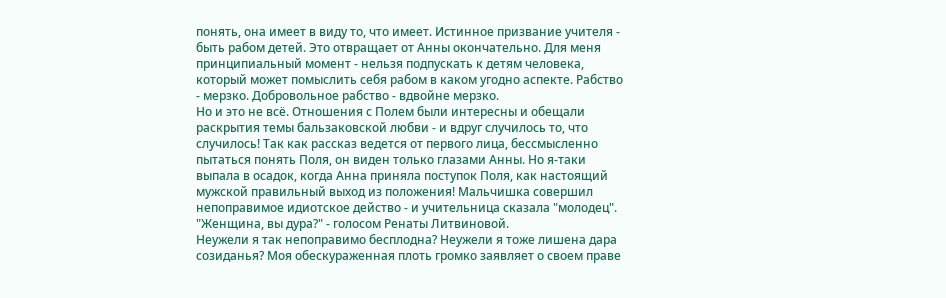понять, она имеет в виду то, что имеет. Истинное призвание учителя - быть рабом детей. Это отвращает от Анны окончательно. Для меня принципиальный момент - нельзя подпускать к детям человека, который может помыслить себя рабом в каком угодно аспекте. Рабство - мерзко. Добровольное рабство - вдвойне мерзко.
Но и это не всё. Отношения с Полем были интересны и обещали раскрытия темы бальзаковской любви - и вдруг случилось то, что случилось! Так как рассказ ведется от первого лица, бессмысленно пытаться понять Поля, он виден только глазами Анны. Но я-таки выпала в осадок, когда Анна приняла поступок Поля, как настоящий мужской правильный выход из положения! Мальчишка совершил непоправимое идиотское действо - и учительница сказала "молодец".
"Женщина, вы дура?" - голосом Ренаты Литвиновой.
Неужели я так непоправимо бесплодна? Неужели я тоже лишена дара созиданья? Моя обескураженная плоть громко заявляет о своем праве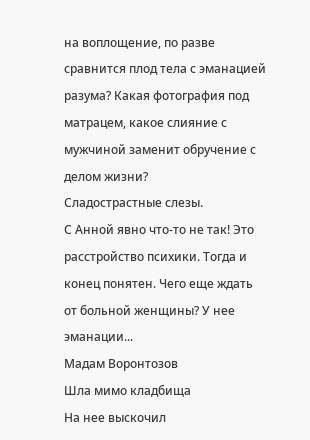на воплощение, по разве сравнится плод тела с эманацией разума? Какая фотография под матрацем, какое слияние с мужчиной заменит обручение с делом жизни?
Сладострастные слезы.
С Анной явно что-то не так! Это расстройство психики. Тогда и конец понятен. Чего еще ждать от больной женщины? У нее эманации...
Мадам Воронтозов
Шла мимо кладбища
На нее выскочил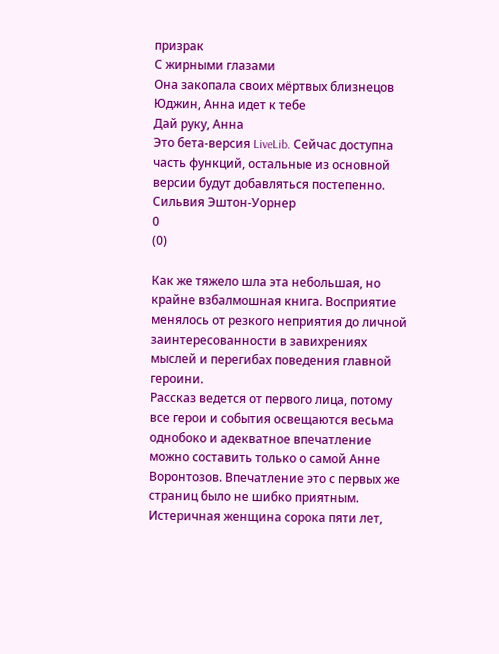призрак
С жирными глазами
Она закопала своих мёртвых близнецов
Юджин, Анна идет к тебе
Дай руку, Анна
Это бета-версия LiveLib. Сейчас доступна часть функций, остальные из основной версии будут добавляться постепенно.
Сильвия Эштон-Уорнер
0
(0)

Как же тяжело шла эта небольшая, но крайне взбалмошная книга. Восприятие менялось от резкого неприятия до личной заинтересованности в завихрениях мыслей и перегибах поведения главной героини.
Рассказ ведется от первого лица, потому все герои и события освещаются весьма однобоко и адекватное впечатление можно составить только о самой Анне Воронтозов. Впечатление это с первых же страниц было не шибко приятным.
Истеричная женщина сорока пяти лет,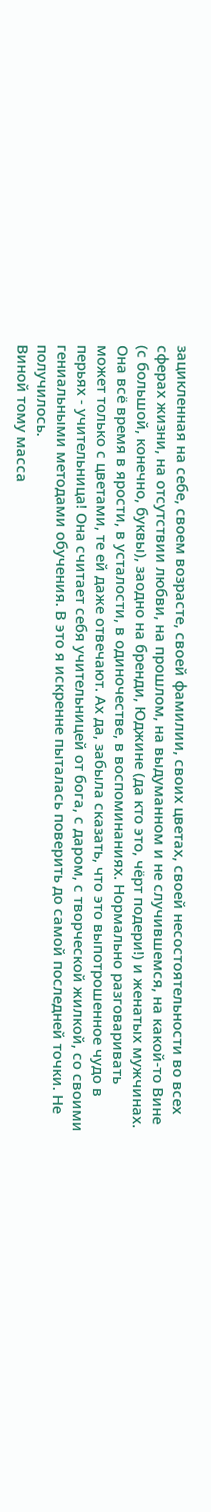зацикленная на себе, своем возрасте, своей фамилии, своих цветах, своей несостоятельности во всех сферах жизни, на отсутствии любви, на прошлом, на выдуманном и не случившемся, на какой-то Вине (с большой, конечно, буквы), заодно на бренди, Юджине (да кто это, чёрт подери!) и женатых мужчинах. Она всё время в ярости, в усталости, в одиночестве, в воспоминаниях. Нормально разговаривать может только с цветами, те ей даже отвечают. Ах да, забыла сказать, что это выпотрошенное чудо в перьях - учительница! Она считает себя учительницей от бога, с даром, с творческой жилкой, со своими гениальными методами обучения. В это я искренне пыталась поверить до самой последней точки. Не получилось.
Виной тому масса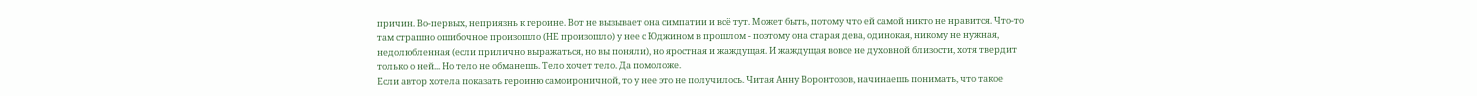причин. Во-первых, неприязнь к героине. Вот не вызывает она симпатии и всё тут. Может быть, потому что ей самой никто не нравится. Что-то там страшно ошибочное произошло (НЕ произошло) у нее с Юджином в прошлом - поэтому она старая дева, одинокая, никому не нужная, недолюбленная (если прилично выражаться, но вы поняли), но яростная и жаждущая. И жаждущая вовсе не духовной близости, хотя твердит только о ней... Но тело не обманешь. Тело хочет тело. Да помоложе.
Если автор хотела показать героиню самоироничной, то у нее это не получилось. Читая Анну Воронтозов, начинаешь понимать, что такое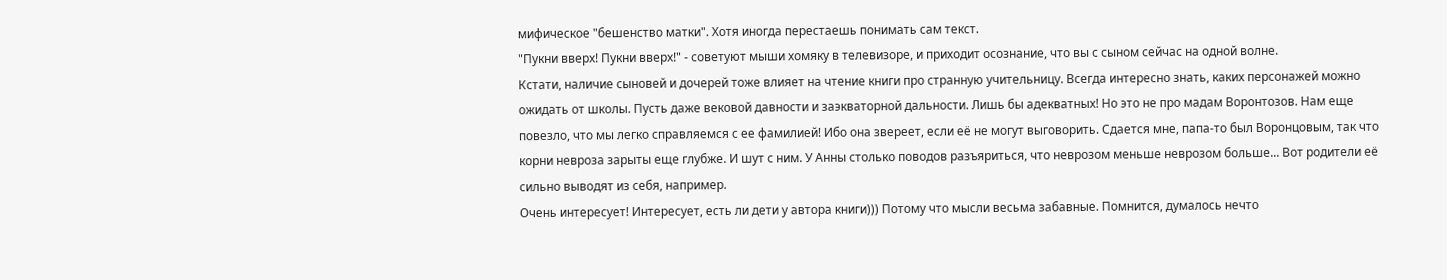мифическое "бешенство матки". Хотя иногда перестаешь понимать сам текст.
"Пукни вверх! Пукни вверх!" - советуют мыши хомяку в телевизоре, и приходит осознание, что вы с сыном сейчас на одной волне.
Кстати, наличие сыновей и дочерей тоже влияет на чтение книги про странную учительницу. Всегда интересно знать, каких персонажей можно ожидать от школы. Пусть даже вековой давности и заэкваторной дальности. Лишь бы адекватных! Но это не про мадам Воронтозов. Нам еще повезло, что мы легко справляемся с ее фамилией! Ибо она звереет, если её не могут выговорить. Сдается мне, папа-то был Воронцовым, так что корни невроза зарыты еще глубже. И шут с ним. У Анны столько поводов разъяриться, что неврозом меньше неврозом больше... Вот родители её сильно выводят из себя, например.
Очень интересует! Интересует, есть ли дети у автора книги))) Потому что мысли весьма забавные. Помнится, думалось нечто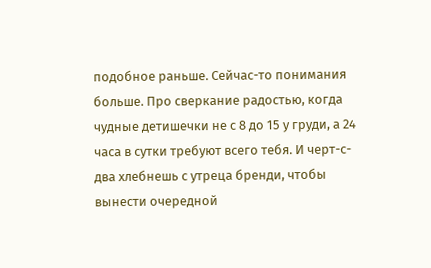подобное раньше. Сейчас-то понимания больше. Про сверкание радостью, когда чудные детишечки не с 8 до 15 у груди, а 24 часа в сутки требуют всего тебя. И черт-с-два хлебнешь с утреца бренди, чтобы вынести очередной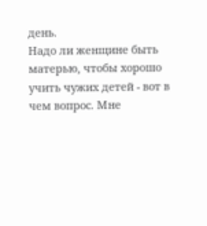день.
Надо ли женщине быть матерью, чтобы хорошо учить чужих детей - вот в чем вопрос. Мне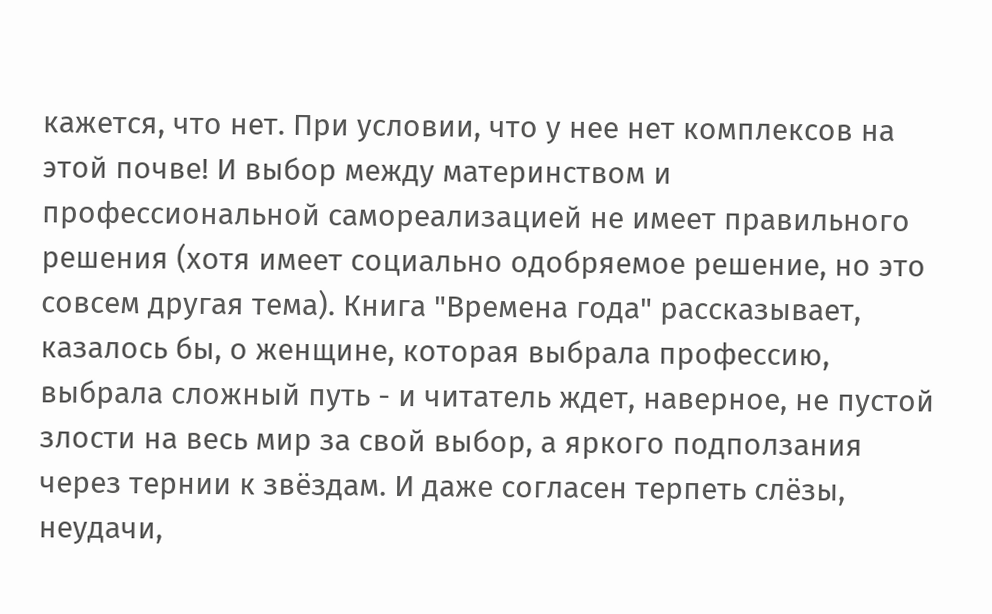кажется, что нет. При условии, что у нее нет комплексов на этой почве! И выбор между материнством и профессиональной самореализацией не имеет правильного решения (хотя имеет социально одобряемое решение, но это совсем другая тема). Книга "Времена года" рассказывает, казалось бы, о женщине, которая выбрала профессию, выбрала сложный путь - и читатель ждет, наверное, не пустой злости на весь мир за свой выбор, а яркого подползания через тернии к звёздам. И даже согласен терпеть слёзы, неудачи,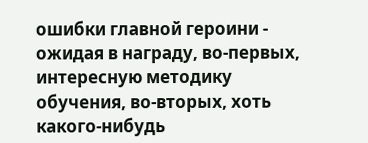ошибки главной героини - ожидая в награду, во-первых, интересную методику обучения, во-вторых, хоть какого-нибудь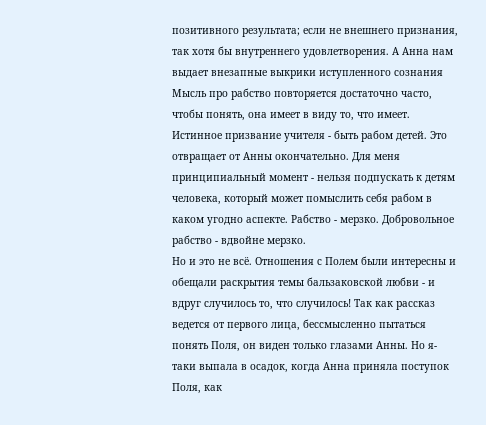позитивного результата; если не внешнего признания, так хотя бы внутреннего удовлетворения. А Анна нам выдает внезапные выкрики иступленного сознания
Мысль про рабство повторяется достаточно часто, чтобы понять, она имеет в виду то, что имеет. Истинное призвание учителя - быть рабом детей. Это отвращает от Анны окончательно. Для меня принципиальный момент - нельзя подпускать к детям человека, который может помыслить себя рабом в каком угодно аспекте. Рабство - мерзко. Добровольное рабство - вдвойне мерзко.
Но и это не всё. Отношения с Полем были интересны и обещали раскрытия темы бальзаковской любви - и вдруг случилось то, что случилось! Так как рассказ ведется от первого лица, бессмысленно пытаться понять Поля, он виден только глазами Анны. Но я-таки выпала в осадок, когда Анна приняла поступок Поля, как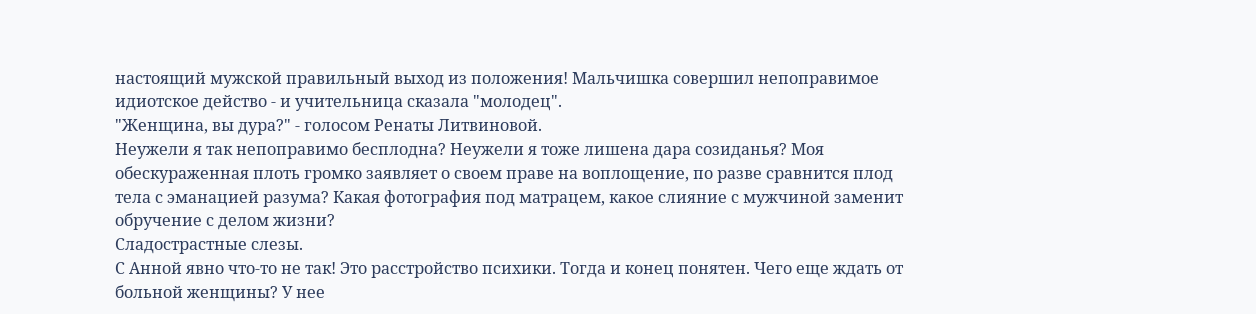настоящий мужской правильный выход из положения! Мальчишка совершил непоправимое идиотское действо - и учительница сказала "молодец".
"Женщина, вы дура?" - голосом Ренаты Литвиновой.
Неужели я так непоправимо бесплодна? Неужели я тоже лишена дара созиданья? Моя обескураженная плоть громко заявляет о своем праве на воплощение, по разве сравнится плод тела с эманацией разума? Какая фотография под матрацем, какое слияние с мужчиной заменит обручение с делом жизни?
Сладострастные слезы.
С Анной явно что-то не так! Это расстройство психики. Тогда и конец понятен. Чего еще ждать от больной женщины? У нее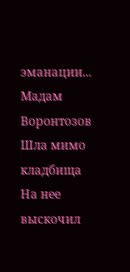эманации...
Мадам Воронтозов
Шла мимо кладбища
На нее выскочил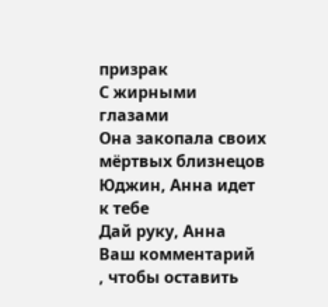призрак
С жирными глазами
Она закопала своих мёртвых близнецов
Юджин, Анна идет к тебе
Дай руку, Анна
Ваш комментарий
, чтобы оставить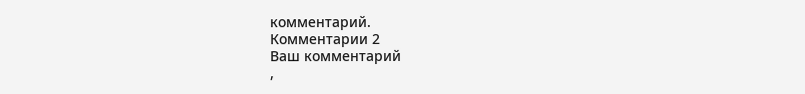комментарий.
Комментарии 2
Ваш комментарий
,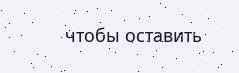чтобы оставить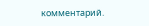комментарий.